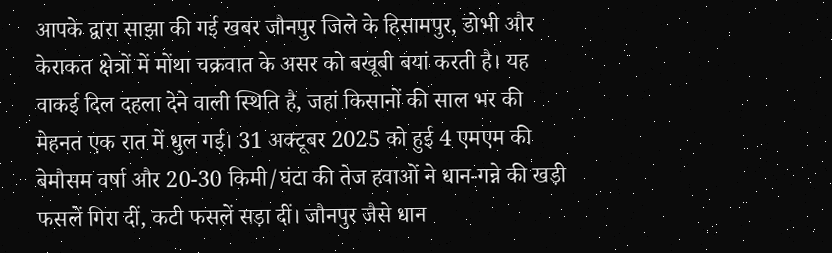आपके द्वारा साझा की गई खबर जौनपुर जिले के हिसामपुर, डोभी और केराकत क्षेत्रों में मोंथा चक्रवात के असर को बखूबी बयां करती है। यह वाकई दिल दहला देने वाली स्थिति है, जहां किसानों की साल भर की मेहनत एक रात में धुल गई। 31 अक्टूबर 2025 को हुई 4 एमएम की बेमौसम वर्षा और 20-30 किमी/घंटा की तेज हवाओं ने धान-गन्ने की खड़ी फसलें गिरा दीं, कटी फसलें सड़ा दीं। जौनपुर जैसे धान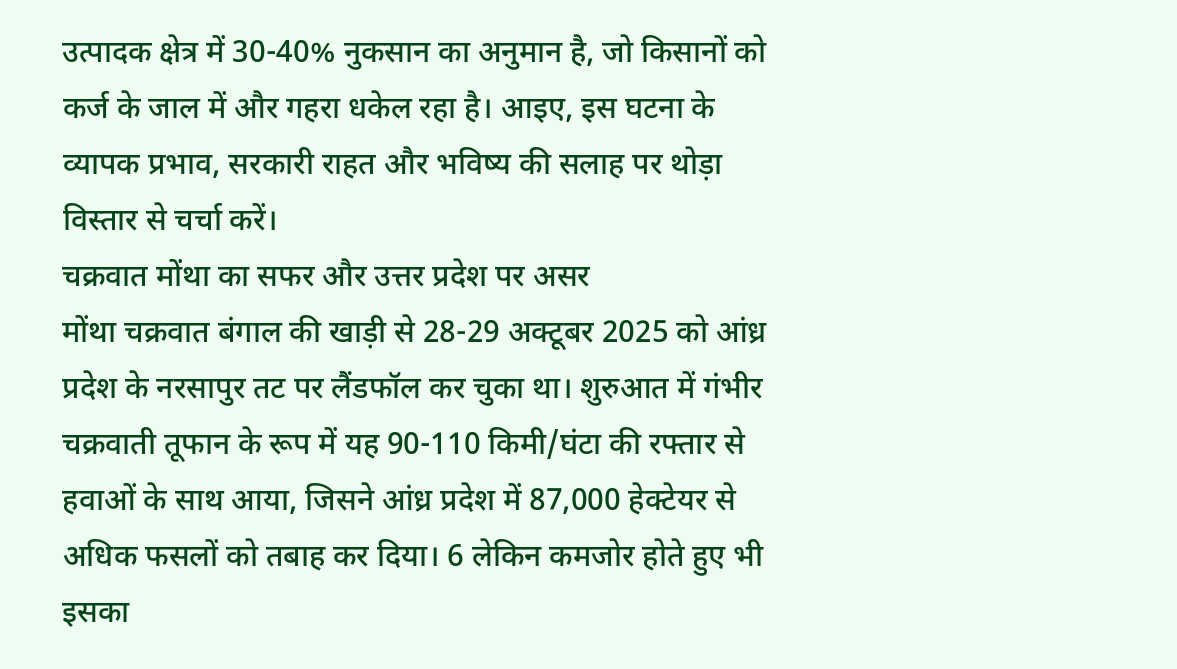उत्पादक क्षेत्र में 30-40% नुकसान का अनुमान है, जो किसानों को कर्ज के जाल में और गहरा धकेल रहा है। आइए, इस घटना के व्यापक प्रभाव, सरकारी राहत और भविष्य की सलाह पर थोड़ा विस्तार से चर्चा करें।
चक्रवात मोंथा का सफर और उत्तर प्रदेश पर असर
मोंथा चक्रवात बंगाल की खाड़ी से 28-29 अक्टूबर 2025 को आंध्र प्रदेश के नरसापुर तट पर लैंडफॉल कर चुका था। शुरुआत में गंभीर चक्रवाती तूफान के रूप में यह 90-110 किमी/घंटा की रफ्तार से हवाओं के साथ आया, जिसने आंध्र प्रदेश में 87,000 हेक्टेयर से अधिक फसलों को तबाह कर दिया। 6 लेकिन कमजोर होते हुए भी इसका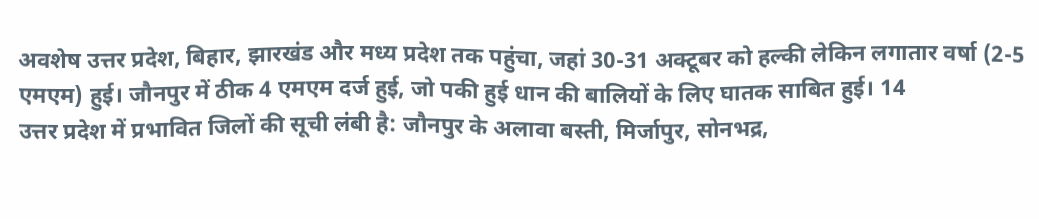अवशेष उत्तर प्रदेश, बिहार, झारखंड और मध्य प्रदेश तक पहुंचा, जहां 30-31 अक्टूबर को हल्की लेकिन लगातार वर्षा (2-5 एमएम) हुई। जौनपुर में ठीक 4 एमएम दर्ज हुई, जो पकी हुई धान की बालियों के लिए घातक साबित हुई। 14
उत्तर प्रदेश में प्रभावित जिलों की सूची लंबी है: जौनपुर के अलावा बस्ती, मिर्जापुर, सोनभद्र,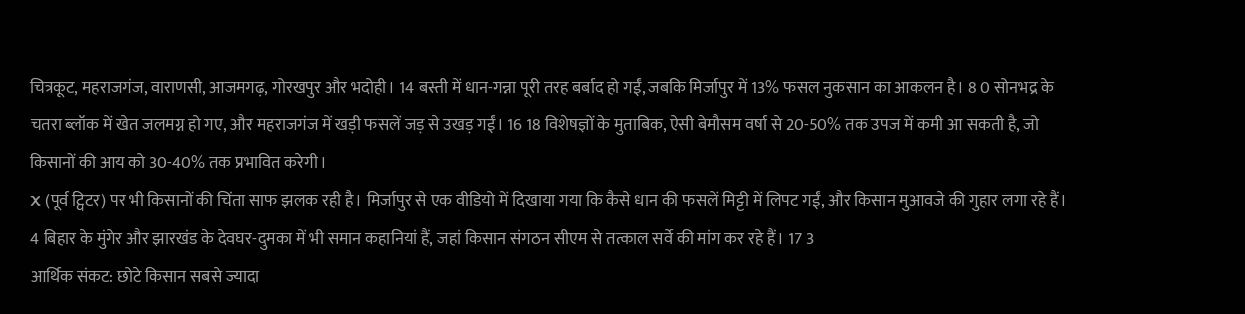चित्रकूट, महराजगंज, वाराणसी, आजमगढ़, गोरखपुर और भदोही। 14 बस्ती में धान-गन्ना पूरी तरह बर्बाद हो गईं, जबकि मिर्जापुर में 13% फसल नुकसान का आकलन है। 8 0 सोनभद्र के चतरा ब्लॉक में खेत जलमग्न हो गए, और महराजगंज में खड़ी फसलें जड़ से उखड़ गईं। 16 18 विशेषज्ञों के मुताबिक, ऐसी बेमौसम वर्षा से 20-50% तक उपज में कमी आ सकती है, जो किसानों की आय को 30-40% तक प्रभावित करेगी।
X (पूर्व ट्विटर) पर भी किसानों की चिंता साफ झलक रही है। मिर्जापुर से एक वीडियो में दिखाया गया कि कैसे धान की फसलें मिट्टी में लिपट गईं, और किसान मुआवजे की गुहार लगा रहे हैं। 4 बिहार के मुंगेर और झारखंड के देवघर-दुमका में भी समान कहानियां हैं, जहां किसान संगठन सीएम से तत्काल सर्वे की मांग कर रहे हैं। 17 3
आर्थिक संकट: छोटे किसान सबसे ज्यादा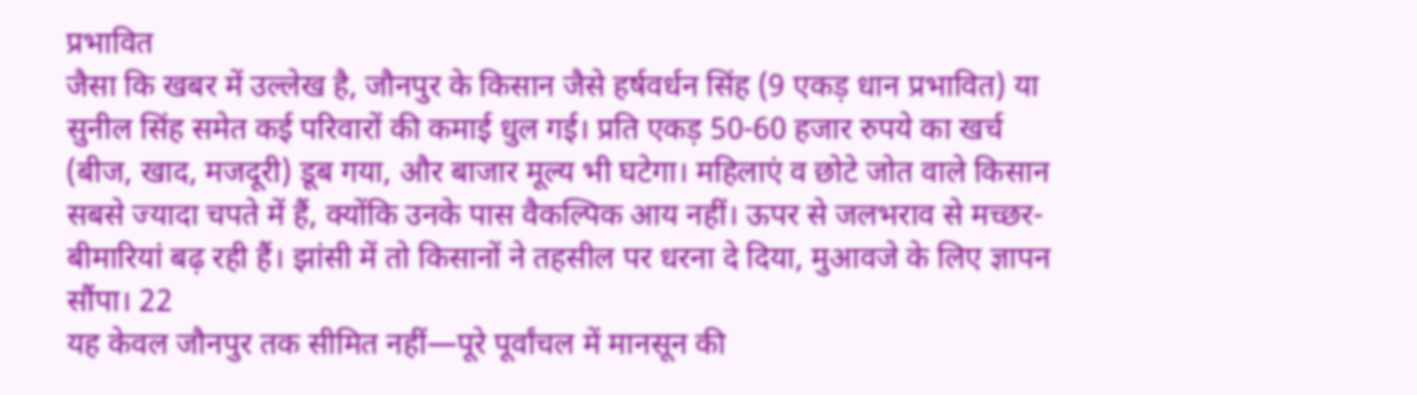प्रभावित
जैसा कि खबर में उल्लेख है, जौनपुर के किसान जैसे हर्षवर्धन सिंह (9 एकड़ धान प्रभावित) या सुनील सिंह समेत कई परिवारों की कमाई धुल गई। प्रति एकड़ 50-60 हजार रुपये का खर्च (बीज, खाद, मजदूरी) डूब गया, और बाजार मूल्य भी घटेगा। महिलाएं व छोटे जोत वाले किसान सबसे ज्यादा चपते में हैं, क्योंकि उनके पास वैकल्पिक आय नहीं। ऊपर से जलभराव से मच्छर-बीमारियां बढ़ रही हैं। झांसी में तो किसानों ने तहसील पर धरना दे दिया, मुआवजे के लिए ज्ञापन सौंपा। 22
यह केवल जौनपुर तक सीमित नहीं—पूरे पूर्वांचल में मानसून की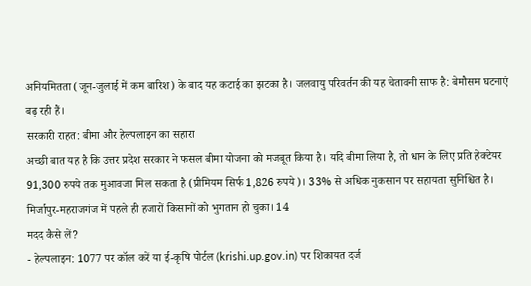अनियमितता (जून-जुलाई में कम बारिश) के बाद यह कटाई का झटका है। जलवायु परिवर्तन की यह चेतावनी साफ है: बेमौसम घटनाएं बढ़ रही हैं।
सरकारी राहत: बीमा और हेल्पलाइन का सहारा
अच्छी बात यह है कि उत्तर प्रदेश सरकार ने फसल बीमा योजना को मजबूत किया है। यदि बीमा लिया है, तो धान के लिए प्रति हेक्टेयर 91,300 रुपये तक मुआवजा मिल सकता है (प्रीमियम सिर्फ 1,826 रुपये)। 33% से अधिक नुकसान पर सहायता सुनिश्चित है। मिर्जापुर-महराजगंज में पहले ही हजारों किसानों को भुगतान हो चुका। 14
मदद कैसे लें?
- हेल्पलाइन: 1077 पर कॉल करें या ई-कृषि पोर्टल (krishi.up.gov.in) पर शिकायत दर्ज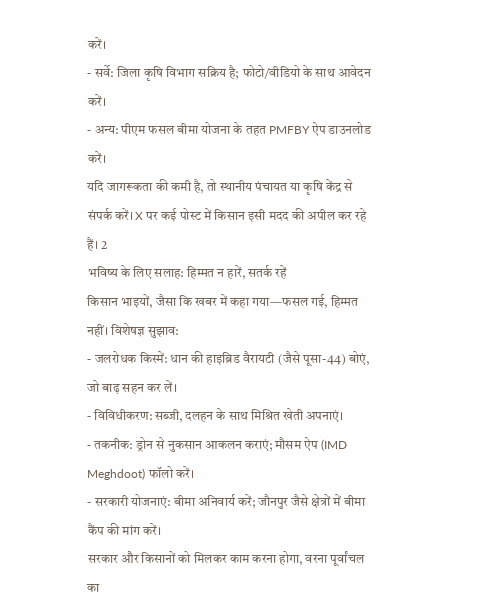करें।
- सर्वे: जिला कृषि विभाग सक्रिय है; फोटो/वीडियो के साथ आवेदन करें।
- अन्य: पीएम फसल बीमा योजना के तहत PMFBY ऐप डाउनलोड करें।
यदि जागरूकता की कमी है, तो स्थानीय पंचायत या कृषि केंद्र से संपर्क करें। X पर कई पोस्ट में किसान इसी मदद की अपील कर रहे हैं। 2
भविष्य के लिए सलाह: हिम्मत न हारें, सतर्क रहें
किसान भाइयों, जैसा कि खबर में कहा गया—फसल गई, हिम्मत नहीं। विशेषज्ञ सुझाव:
- जलरोधक किस्में: धान की हाइब्रिड वैरायटी (जैसे पूसा-44) बोएं, जो बाढ़ सहन कर लें।
- विविधीकरण: सब्जी, दलहन के साथ मिश्रित खेती अपनाएं।
- तकनीक: ड्रोन से नुकसान आकलन कराएं; मौसम ऐप (IMD Meghdoot) फॉलो करें।
- सरकारी योजनाएं: बीमा अनिवार्य करें; जौनपुर जैसे क्षेत्रों में बीमा कैंप की मांग करें।
सरकार और किसानों को मिलकर काम करना होगा, वरना पूर्वांचल का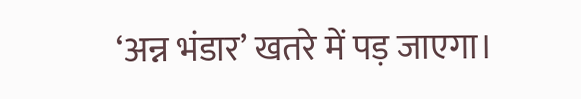‘अन्न भंडार’ खतरे में पड़ जाएगा।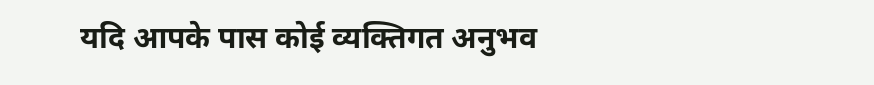यदि आपके पास कोई व्यक्तिगत अनुभव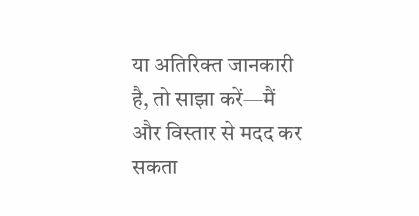या अतिरिक्त जानकारी है, तो साझा करें—मैं और विस्तार से मदद कर सकता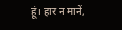हूं। हार न मानें,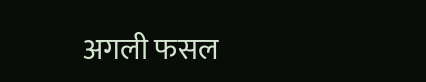अगली फसल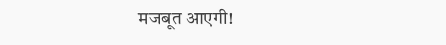मजबूत आएगी!